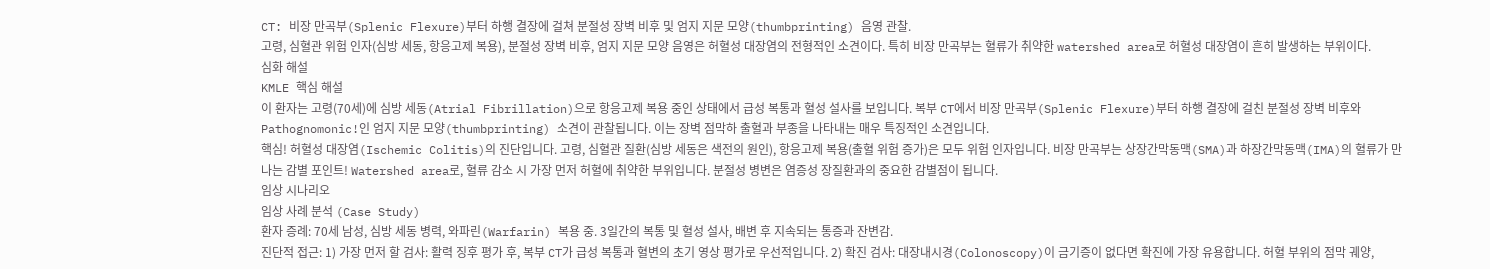CT: 비장 만곡부(Splenic Flexure)부터 하행 결장에 걸쳐 분절성 장벽 비후 및 엄지 지문 모양(thumbprinting) 음영 관찰.
고령, 심혈관 위험 인자(심방 세동, 항응고제 복용), 분절성 장벽 비후, 엄지 지문 모양 음영은 허혈성 대장염의 전형적인 소견이다. 특히 비장 만곡부는 혈류가 취약한 watershed area로 허혈성 대장염이 흔히 발생하는 부위이다.
심화 해설
KMLE 핵심 해설
이 환자는 고령(70세)에 심방 세동(Atrial Fibrillation)으로 항응고제 복용 중인 상태에서 급성 복통과 혈성 설사를 보입니다. 복부 CT에서 비장 만곡부(Splenic Flexure)부터 하행 결장에 걸친 분절성 장벽 비후와 Pathognomonic!인 엄지 지문 모양(thumbprinting) 소견이 관찰됩니다. 이는 장벽 점막하 출혈과 부종을 나타내는 매우 특징적인 소견입니다.
핵심! 허혈성 대장염(Ischemic Colitis)의 진단입니다. 고령, 심혈관 질환(심방 세동은 색전의 원인), 항응고제 복용(출혈 위험 증가)은 모두 위험 인자입니다. 비장 만곡부는 상장간막동맥(SMA)과 하장간막동맥(IMA)의 혈류가 만나는 감별 포인트! Watershed area로, 혈류 감소 시 가장 먼저 허혈에 취약한 부위입니다. 분절성 병변은 염증성 장질환과의 중요한 감별점이 됩니다.
임상 시나리오
임상 사례 분석 (Case Study)
환자 증례: 70세 남성, 심방 세동 병력, 와파린(Warfarin) 복용 중. 3일간의 복통 및 혈성 설사, 배변 후 지속되는 통증과 잔변감.
진단적 접근: 1) 가장 먼저 할 검사: 활력 징후 평가 후, 복부 CT가 급성 복통과 혈변의 초기 영상 평가로 우선적입니다. 2) 확진 검사: 대장내시경(Colonoscopy)이 금기증이 없다면 확진에 가장 유용합니다. 허혈 부위의 점막 궤양,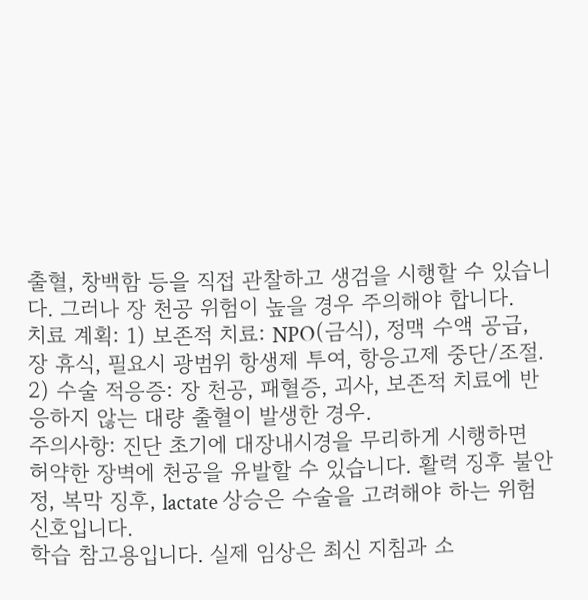출혈, 창백함 등을 직접 관찰하고 생검을 시행할 수 있습니다. 그러나 장 천공 위험이 높을 경우 주의해야 합니다.
치료 계획: 1) 보존적 치료: NPO(금식), 정맥 수액 공급, 장 휴식, 필요시 광범위 항생제 투여, 항응고제 중단/조절. 2) 수술 적응증: 장 천공, 패혈증, 괴사, 보존적 치료에 반응하지 않는 대량 출혈이 발생한 경우.
주의사항: 진단 초기에 대장내시경을 무리하게 시행하면 허약한 장벽에 천공을 유발할 수 있습니다. 활력 징후 불안정, 복막 징후, lactate 상승은 수술을 고려해야 하는 위험 신호입니다.
학습 참고용입니다. 실제 임상은 최신 지침과 소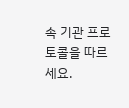속 기관 프로토콜을 따르세요.